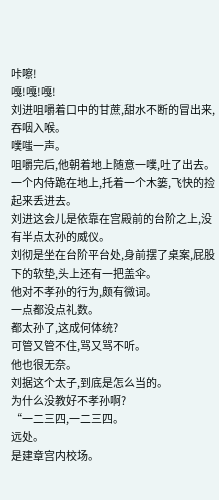咔嚓!
嘎!嘎!嘎!
刘进咀嚼着口中的甘蔗,甜水不断的冒出来,吞咽入喉。
噗嗤一声。
咀嚼完后,他朝着地上随意一噗,吐了出去。
一个内侍跪在地上,托着一个木篓,飞快的捡起来丢进去。
刘进这会儿是依靠在宫殿前的台阶之上,没有半点太孙的威仪。
刘彻是坐在台阶平台处,身前摆了桌案,屁股下的软垫,头上还有一把盖伞。
他对不孝孙的行为,颇有微词。
一点都没点礼数。
都太孙了,这成何体统?
可管又管不住,骂又骂不听。
他也很无奈。
刘据这个太子,到底是怎么当的。
为什么没教好不孝孙啊?
“一二三四,一二三四。
远处。
是建章宫内校场。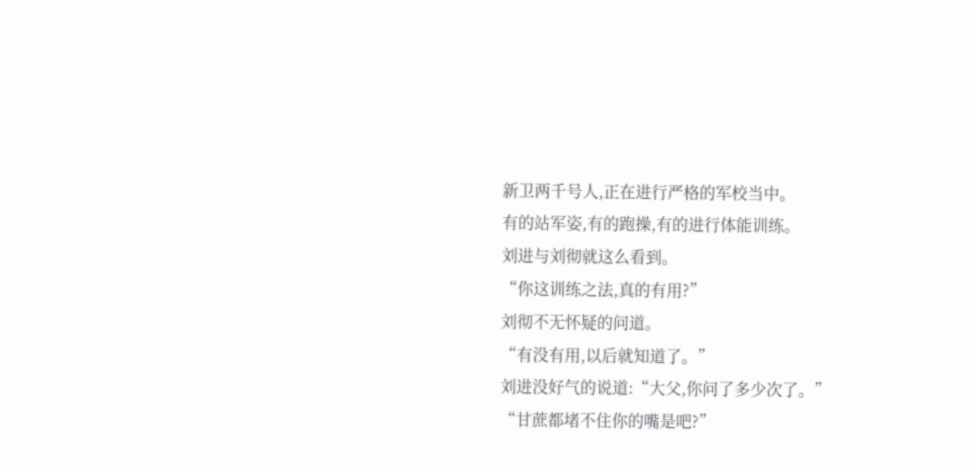新卫两千号人,正在进行严格的军校当中。
有的站军姿,有的跑操,有的进行体能训练。
刘进与刘彻就这么看到。
“你这训练之法,真的有用?”
刘彻不无怀疑的问道。
“有没有用,以后就知道了。”
刘进没好气的说道:“大父,你问了多少次了。”
“甘蔗都堵不住你的嘴是吧?”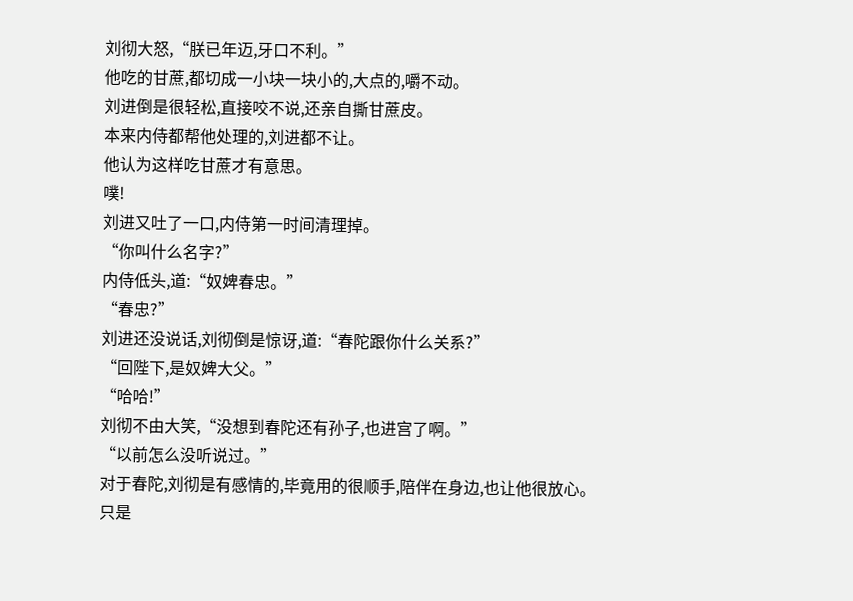刘彻大怒,“朕已年迈,牙口不利。”
他吃的甘蔗,都切成一小块一块小的,大点的,嚼不动。
刘进倒是很轻松,直接咬不说,还亲自撕甘蔗皮。
本来内侍都帮他处理的,刘进都不让。
他认为这样吃甘蔗才有意思。
噗!
刘进又吐了一口,内侍第一时间清理掉。
“你叫什么名字?”
内侍低头,道:“奴婢春忠。”
“春忠?”
刘进还没说话,刘彻倒是惊讶,道:“春陀跟你什么关系?”
“回陛下,是奴婢大父。”
“哈哈!”
刘彻不由大笑,“没想到春陀还有孙子,也进宫了啊。”
“以前怎么没听说过。”
对于春陀,刘彻是有感情的,毕竟用的很顺手,陪伴在身边,也让他很放心。
只是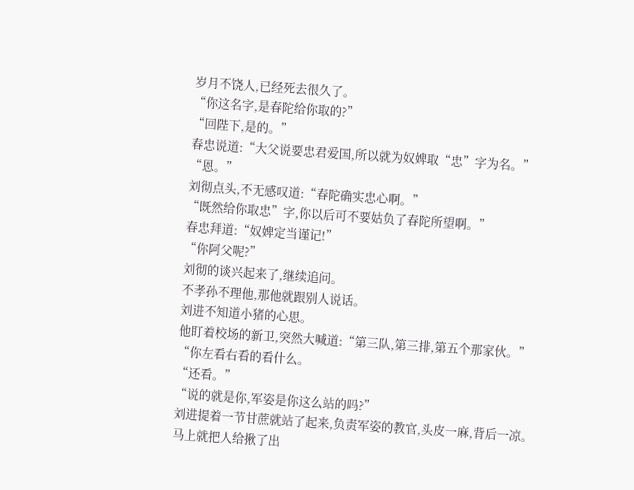岁月不饶人,已经死去很久了。
“你这名字,是春陀给你取的?”
“回陛下,是的。”
春忠说道:“大父说要忠君爱国,所以就为奴婢取“忠”字为名。”
“恩。”
刘彻点头,不无感叹道:“春陀确实忠心啊。”
“既然给你取忠”字,你以后可不要姑负了春陀所望啊。”
春忠拜道:“奴婢定当谨记!”
“你阿父呢?”
刘彻的谈兴起来了,继续追问。
不孝孙不理他,那他就跟别人说话。
刘进不知道小猪的心思。
他盯着校场的新卫,突然大喊道:“第三队,第三排,第五个那家伙。”
“你左看右看的看什么。
“还看。”
“说的就是你,军姿是你这么站的吗?”
刘进提着一节甘蔗就站了起来,负责军姿的教官,头皮一麻,背后一凉。
马上就把人给揪了出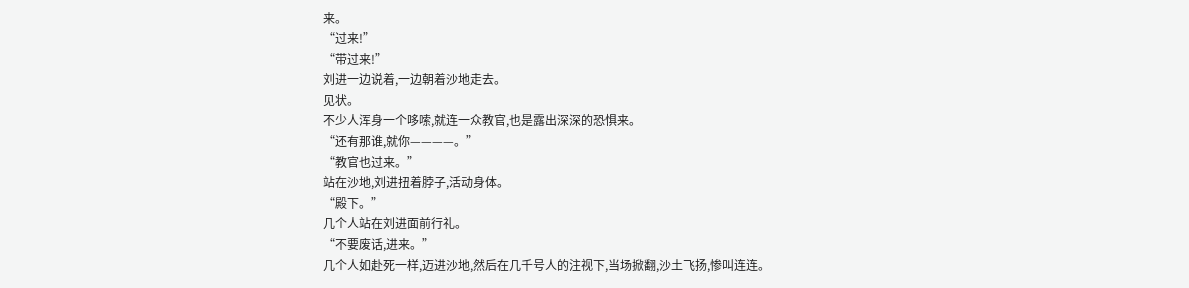来。
“过来!”
“带过来!”
刘进一边说着,一边朝着沙地走去。
见状。
不少人浑身一个哆嗦,就连一众教官,也是露出深深的恐惧来。
“还有那谁,就你————。”
“教官也过来。”
站在沙地,刘进扭着脖子,活动身体。
“殿下。”
几个人站在刘进面前行礼。
“不要废话,进来。”
几个人如赴死一样,迈进沙地,然后在几千号人的注视下,当场掀翻,沙土飞扬,惨叫连连。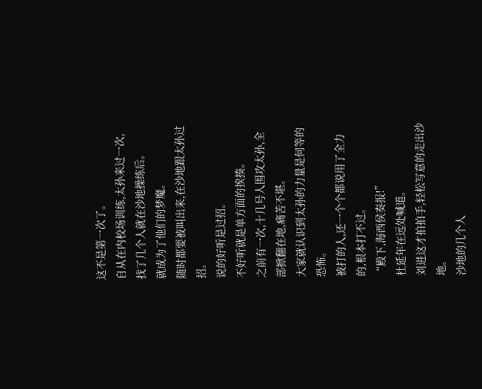这不是第一次了。
自从在内校场训练,太孙来过一次,找了几个人就在沙地操练后。
就成为了他们的梦魔。
随时都要被叫出来,在沙地跟太孙过招。
说的好听是过招。
不好听就是单方面的挨揍。
之前有一次,十几号人围攻太孙,全部掀翻在地,痛苦不堪。
大家就认识到太孙的力量是何等的恐怖。
被打的人,还一个个都说用了全力的,根本打不过。
“殿下,海西侯奏报!”
杜延年在远处喊道。
刘进这才拍拍手,轻松写意的走出沙地。
沙地的几个人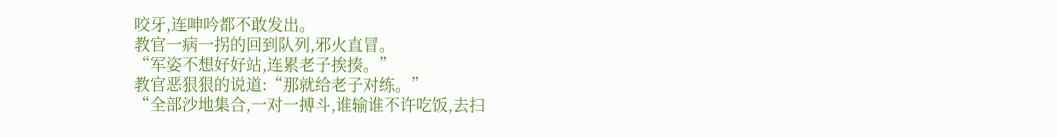咬牙,连呻吟都不敢发出。
教官一病一拐的回到队列,邪火直冒。
“军姿不想好好站,连累老子挨揍。”
教官恶狠狠的说道:“那就给老子对练。”
“全部沙地集合,一对一搏斗,谁输谁不许吃饭,去扫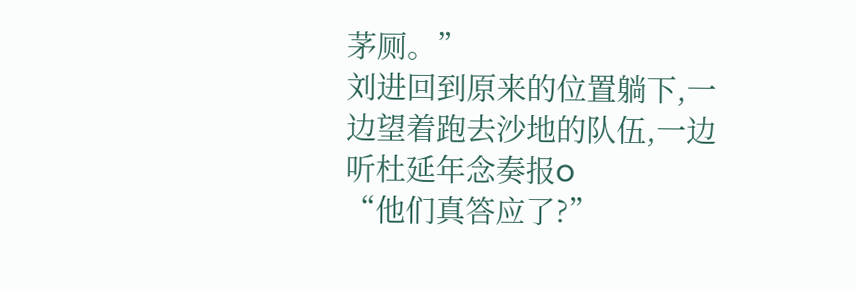茅厕。”
刘进回到原来的位置躺下,一边望着跑去沙地的队伍,一边听杜延年念奏报o
“他们真答应了?”